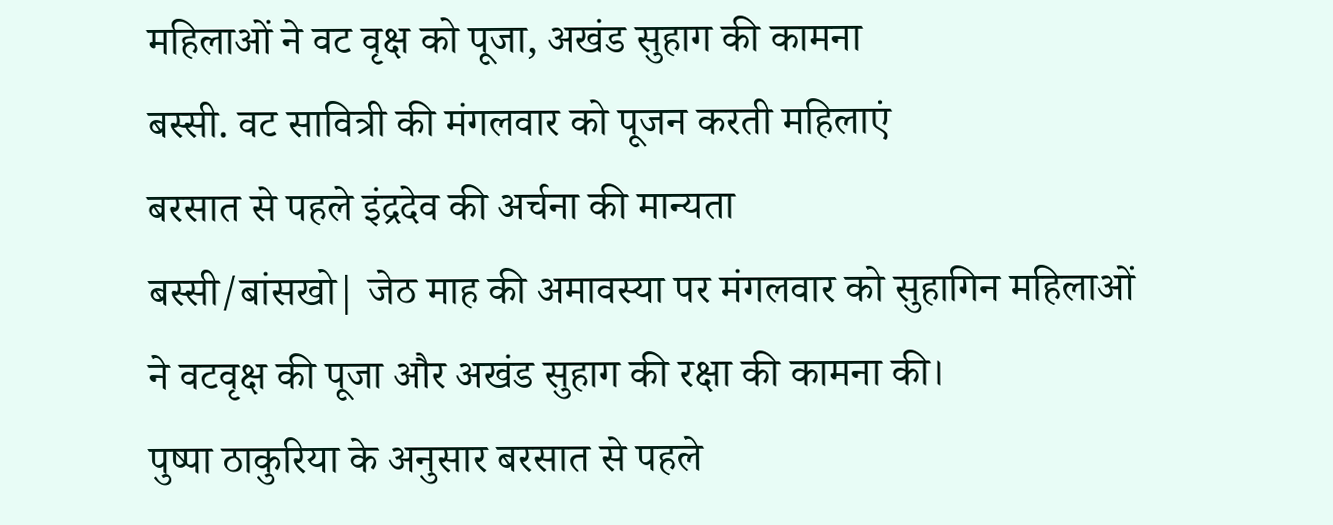महिलाओं ने वट वृक्ष को पूजा, अखंड सुहाग की कामना
बस्सी. वट सावित्री की मंगलवार को पूजन करती महिलाएं
बरसात से पहले इंद्रदेव की अर्चना की मान्यता
बस्सी/बांसखो| जेठ माह की अमावस्या पर मंगलवार को सुहागिन महिलाओं ने वटवृक्ष की पूजा और अखंड सुहाग की रक्षा की कामना की।
पुष्पा ठाकुरिया के अनुसार बरसात से पहले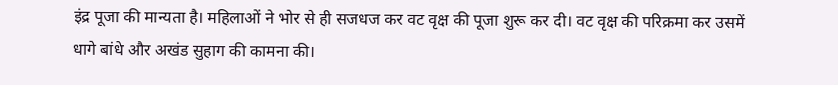इंद्र पूजा की मान्यता है। महिलाओं ने भोर से ही सजधज कर वट वृक्ष की पूजा शुरू कर दी। वट वृक्ष की परिक्रमा कर उसमें धागे बांधे और अखंड सुहाग की कामना की।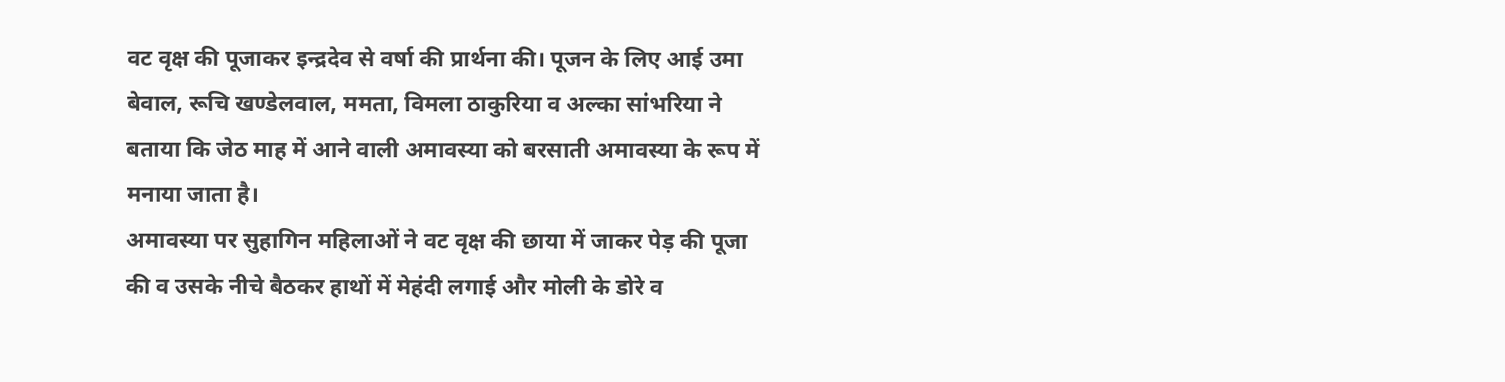वट वृक्ष की पूजाकर इन्द्रदेव से वर्षा की प्रार्थना की। पूजन के लिए आई उमा बेवाल, रूचि खण्डेलवाल, ममता, विमला ठाकुरिया व अल्का सांभरिया ने बताया कि जेठ माह में आने वाली अमावस्या को बरसाती अमावस्या के रूप में मनाया जाता है।
अमावस्या पर सुहागिन महिलाओं ने वट वृक्ष की छाया में जाकर पेड़ की पूजा की व उसके नीचे बैठकर हाथों में मेहंदी लगाई और मोली के डोरे व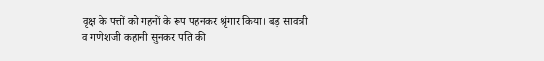वृक्ष के पत्तों को गहनों के रूप पहनकर श्रृंगार किया। बड़ सावत्री व गणेशजी कहानी सुनकर पति की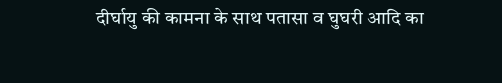दीर्घायु की कामना के साथ पतासा व घुघरी आदि का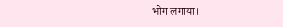भोग लगाया।